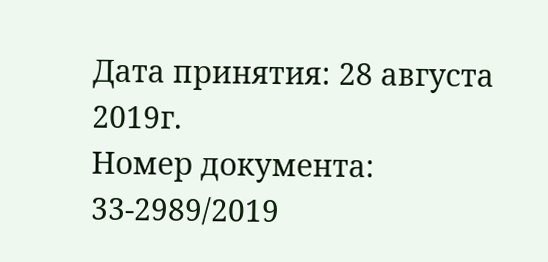Дата принятия: 28 августа 2019г.
Номер документа: 33-2989/2019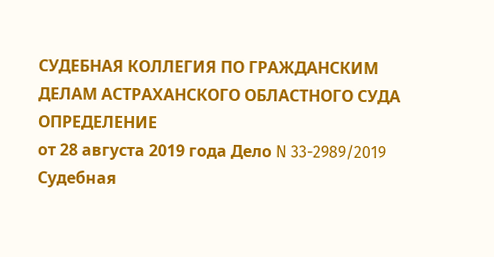СУДЕБНАЯ КОЛЛЕГИЯ ПО ГРАЖДАНСКИМ ДЕЛАМ АСТРАХАНСКОГО ОБЛАСТНОГО СУДА
ОПРЕДЕЛЕНИЕ
от 28 августа 2019 года Дело N 33-2989/2019
Судебная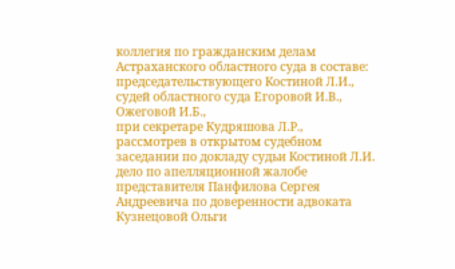коллегия по гражданским делам Астраханского областного суда в составе:
председательствующего Костиной Л.И.,
судей областного суда Егоровой И.В., Ожеговой И.Б.,
при секретаре Кудряшова Л.Р.,
рассмотрев в открытом судебном заседании по докладу судьи Костиной Л.И.
дело по апелляционной жалобе представителя Панфилова Сергея Андреевича по доверенности адвоката Кузнецовой Ольги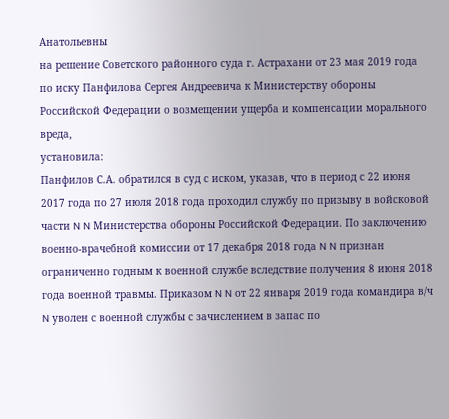Анатольевны
на решение Советского районного суда г. Астрахани от 23 мая 2019 года
по иску Панфилова Сергея Андреевича к Министерству обороны Российской Федерации о возмещении ущерба и компенсации морального вреда,
установила:
Панфилов С.А. обратился в суд с иском, указав, что в период с 22 июня 2017 года по 27 июля 2018 года проходил службу по призыву в войсковой части N N Министерства обороны Российской Федерации. По заключению военно-врачебной комиссии от 17 декабря 2018 года N N признан ограниченно годным к военной службе вследствие получения 8 июня 2018 года военной травмы. Приказом N N от 22 января 2019 года командира в/ч N уволен с военной службы с зачислением в запас по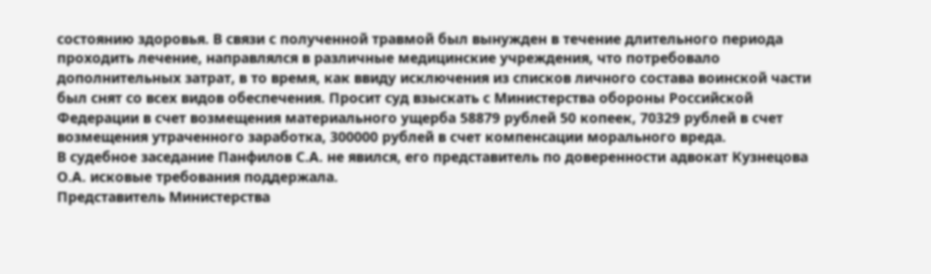состоянию здоровья. В связи с полученной травмой был вынужден в течение длительного периода проходить лечение, направлялся в различные медицинские учреждения, что потребовало дополнительных затрат, в то время, как ввиду исключения из списков личного состава воинской части был снят со всех видов обеспечения. Просит суд взыскать с Министерства обороны Российской Федерации в счет возмещения материального ущерба 58879 рублей 50 копеек, 70329 рублей в счет возмещения утраченного заработка, 300000 рублей в счет компенсации морального вреда.
В судебное заседание Панфилов С.А. не явился, его представитель по доверенности адвокат Кузнецова О.А. исковые требования поддержала.
Представитель Министерства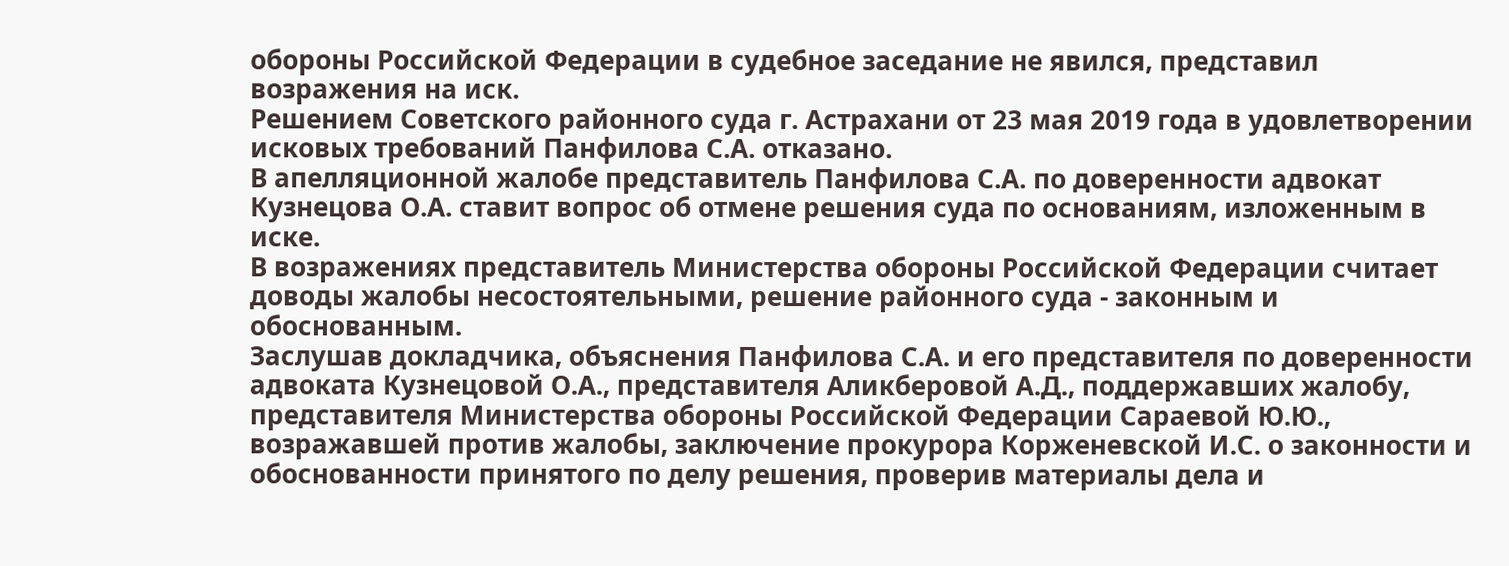обороны Российской Федерации в судебное заседание не явился, представил возражения на иск.
Решением Советского районного суда г. Астрахани от 23 мая 2019 года в удовлетворении исковых требований Панфилова С.А. отказано.
В апелляционной жалобе представитель Панфилова С.А. по доверенности адвокат Кузнецова О.А. ставит вопрос об отмене решения суда по основаниям, изложенным в иске.
В возражениях представитель Министерства обороны Российской Федерации считает доводы жалобы несостоятельными, решение районного суда - законным и обоснованным.
Заслушав докладчика, объяснения Панфилова С.А. и его представителя по доверенности адвоката Кузнецовой О.А., представителя Аликберовой А.Д., поддержавших жалобу, представителя Министерства обороны Российской Федерации Сараевой Ю.Ю., возражавшей против жалобы, заключение прокурора Корженевской И.С. о законности и обоснованности принятого по делу решения, проверив материалы дела и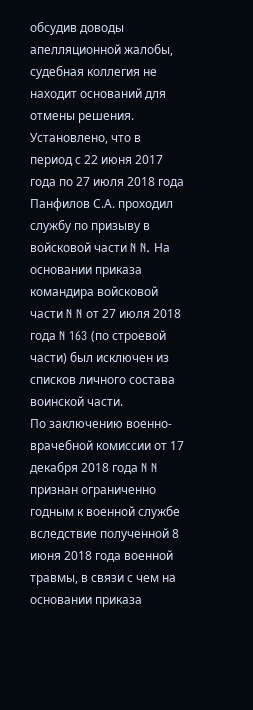обсудив доводы апелляционной жалобы, судебная коллегия не находит оснований для отмены решения.
Установлено, что в период с 22 июня 2017 года по 27 июля 2018 года Панфилов С.А. проходил службу по призыву в войсковой части N N. На основании приказа командира войсковой части N N от 27 июля 2018 года N 163 (по строевой части) был исключен из списков личного состава воинской части.
По заключению военно-врачебной комиссии от 17 декабря 2018 года N N признан ограниченно годным к военной службе вследствие полученной 8 июня 2018 года военной травмы, в связи с чем на основании приказа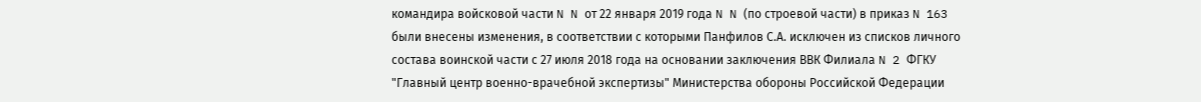командира войсковой части N N от 22 января 2019 года N N (по строевой части) в приказ N 163 были внесены изменения, в соответствии с которыми Панфилов С.А. исключен из списков личного состава воинской части с 27 июля 2018 года на основании заключения ВВК Филиала N 2 ФГКУ "Главный центр военно-врачебной экспертизы" Министерства обороны Российской Федерации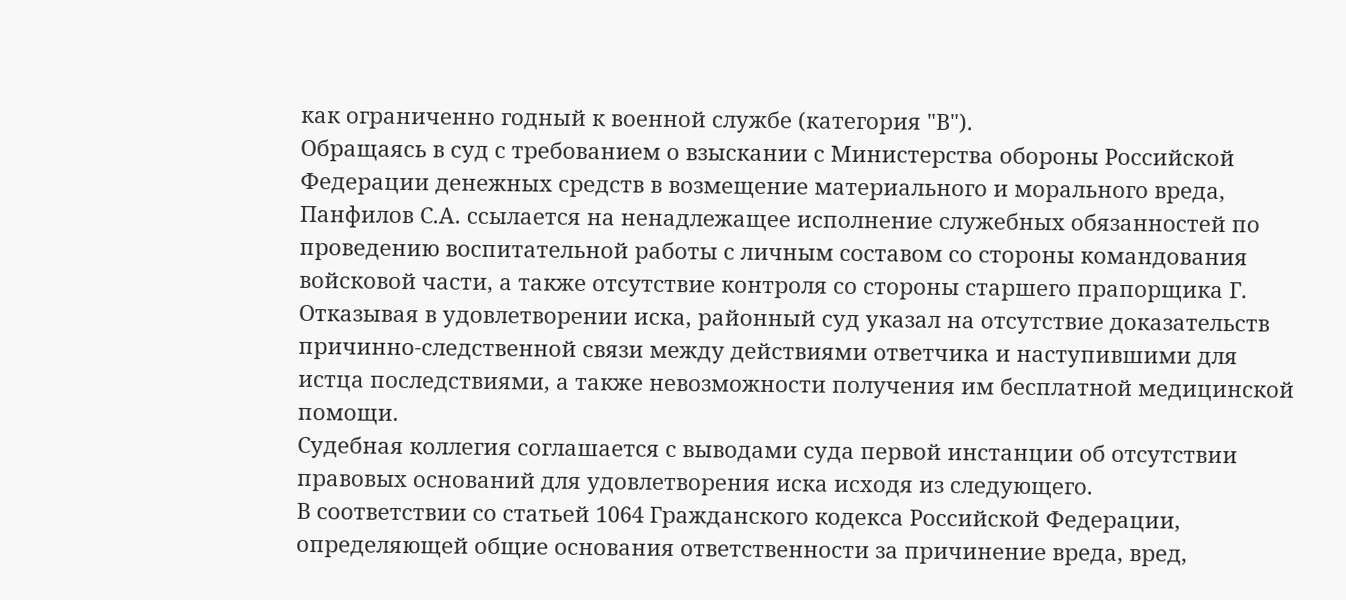как ограниченно годный к военной службе (категория "В").
Обращаясь в суд с требованием о взыскании с Министерства обороны Российской Федерации денежных средств в возмещение материального и морального вреда, Панфилов С.А. ссылается на ненадлежащее исполнение служебных обязанностей по проведению воспитательной работы с личным составом со стороны командования войсковой части, а также отсутствие контроля со стороны старшего прапорщика Г.
Отказывая в удовлетворении иска, районный суд указал на отсутствие доказательств причинно-следственной связи между действиями ответчика и наступившими для истца последствиями, а также невозможности получения им бесплатной медицинской помощи.
Судебная коллегия соглашается с выводами суда первой инстанции об отсутствии правовых оснований для удовлетворения иска исходя из следующего.
В соответствии со статьей 1064 Гражданского кодекса Российской Федерации, определяющей общие основания ответственности за причинение вреда, вред,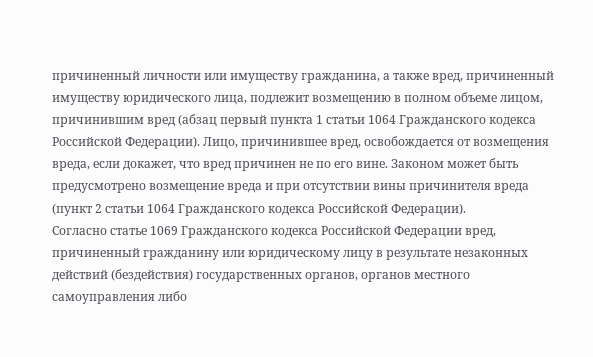причиненный личности или имуществу гражданина, а также вред, причиненный имуществу юридического лица, подлежит возмещению в полном объеме лицом, причинившим вред (абзац первый пункта 1 статьи 1064 Гражданского кодекса Российской Федерации). Лицо, причинившее вред, освобождается от возмещения вреда, если докажет, что вред причинен не по его вине. Законом может быть предусмотрено возмещение вреда и при отсутствии вины причинителя вреда (пункт 2 статьи 1064 Гражданского кодекса Российской Федерации).
Согласно статье 1069 Гражданского кодекса Российской Федерации вред, причиненный гражданину или юридическому лицу в результате незаконных действий (бездействия) государственных органов, органов местного самоуправления либо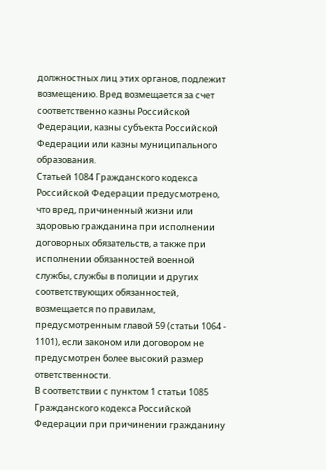должностных лиц этих органов, подлежит возмещению. Вред возмещается за счет соответственно казны Российской Федерации, казны субъекта Российской Федерации или казны муниципального образования.
Статьей 1084 Гражданского кодекса Российской Федерации предусмотрено, что вред, причиненный жизни или здоровью гражданина при исполнении договорных обязательств, а также при исполнении обязанностей военной службы, службы в полиции и других соответствующих обязанностей, возмещается по правилам, предусмотренным главой 59 (статьи 1064 - 1101), если законом или договором не предусмотрен более высокий размер ответственности.
В соответствии с пунктом 1 статьи 1085 Гражданского кодекса Российской Федерации при причинении гражданину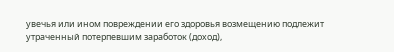увечья или ином повреждении его здоровья возмещению подлежит утраченный потерпевшим заработок (доход),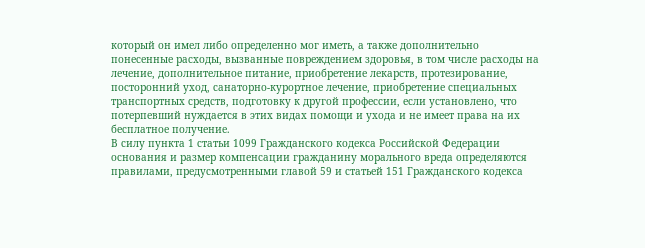который он имел либо определенно мог иметь, а также дополнительно понесенные расходы, вызванные повреждением здоровья, в том числе расходы на лечение, дополнительное питание, приобретение лекарств, протезирование, посторонний уход, санаторно-курортное лечение, приобретение специальных транспортных средств, подготовку к другой профессии, если установлено, что потерпевший нуждается в этих видах помощи и ухода и не имеет права на их бесплатное получение.
В силу пункта 1 статьи 1099 Гражданского кодекса Российской Федерации основания и размер компенсации гражданину морального вреда определяются правилами, предусмотренными главой 59 и статьей 151 Гражданского кодекса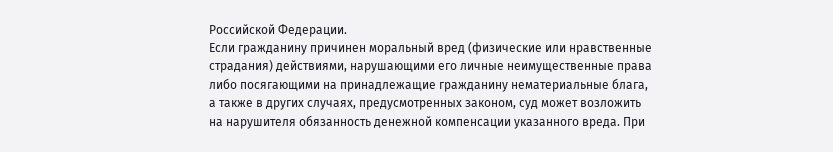Российской Федерации.
Если гражданину причинен моральный вред (физические или нравственные страдания) действиями, нарушающими его личные неимущественные права либо посягающими на принадлежащие гражданину нематериальные блага, а также в других случаях, предусмотренных законом, суд может возложить на нарушителя обязанность денежной компенсации указанного вреда. При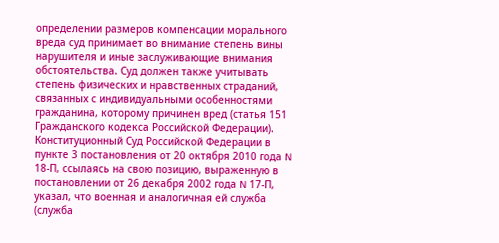определении размеров компенсации морального вреда суд принимает во внимание степень вины нарушителя и иные заслуживающие внимания обстоятельства. Суд должен также учитывать степень физических и нравственных страданий, связанных с индивидуальными особенностями гражданина, которому причинен вред (статья 151 Гражданского кодекса Российской Федерации).
Конституционный Суд Российской Федерации в пункте 3 постановления от 20 октября 2010 года N 18-П, ссылаясь на свою позицию, выраженную в постановлении от 26 декабря 2002 года N 17-П, указал, что военная и аналогичная ей служба (служба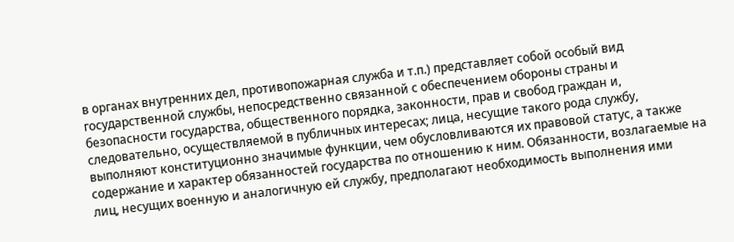в органах внутренних дел, противопожарная служба и т.п.) представляет собой особый вид государственной службы, непосредственно связанной с обеспечением обороны страны и безопасности государства, общественного порядка, законности, прав и свобод граждан и, следовательно, осуществляемой в публичных интересах; лица, несущие такого рода службу, выполняют конституционно значимые функции, чем обусловливаются их правовой статус, а также содержание и характер обязанностей государства по отношению к ним. Обязанности, возлагаемые на лиц, несущих военную и аналогичную ей службу, предполагают необходимость выполнения ими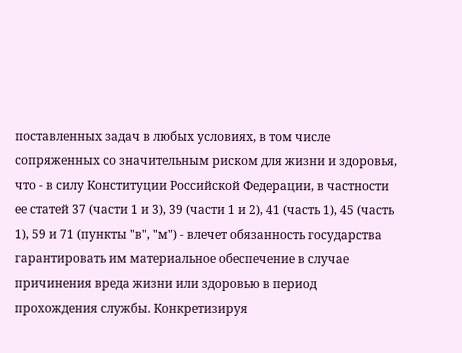поставленных задач в любых условиях, в том числе сопряженных со значительным риском для жизни и здоровья, что - в силу Конституции Российской Федерации, в частности ее статей 37 (части 1 и 3), 39 (части 1 и 2), 41 (часть 1), 45 (часть 1), 59 и 71 (пункты "в", "м") - влечет обязанность государства гарантировать им материальное обеспечение в случае причинения вреда жизни или здоровью в период прохождения службы. Конкретизируя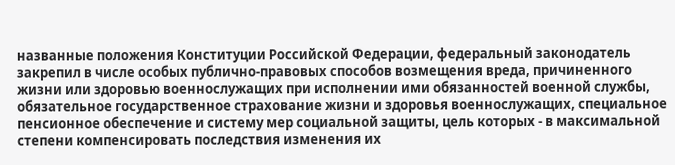названные положения Конституции Российской Федерации, федеральный законодатель закрепил в числе особых публично-правовых способов возмещения вреда, причиненного жизни или здоровью военнослужащих при исполнении ими обязанностей военной службы, обязательное государственное страхование жизни и здоровья военнослужащих, специальное пенсионное обеспечение и систему мер социальной защиты, цель которых - в максимальной степени компенсировать последствия изменения их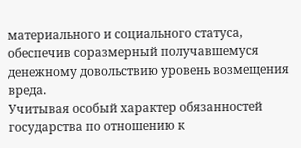материального и социального статуса, обеспечив соразмерный получавшемуся денежному довольствию уровень возмещения вреда.
Учитывая особый характер обязанностей государства по отношению к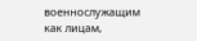военнослужащим как лицам,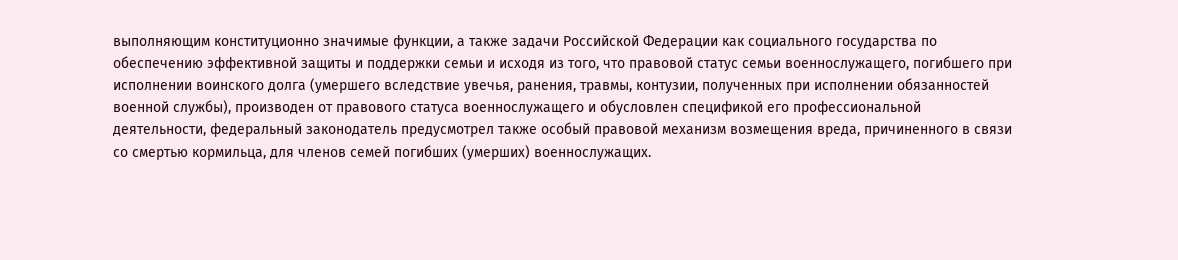выполняющим конституционно значимые функции, а также задачи Российской Федерации как социального государства по обеспечению эффективной защиты и поддержки семьи и исходя из того, что правовой статус семьи военнослужащего, погибшего при исполнении воинского долга (умершего вследствие увечья, ранения, травмы, контузии, полученных при исполнении обязанностей военной службы), производен от правового статуса военнослужащего и обусловлен спецификой его профессиональной деятельности, федеральный законодатель предусмотрел также особый правовой механизм возмещения вреда, причиненного в связи со смертью кормильца, для членов семей погибших (умерших) военнослужащих.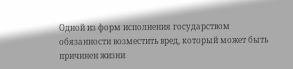Одной из форм исполнения государством обязанности возместить вред, который может быть причинен жизни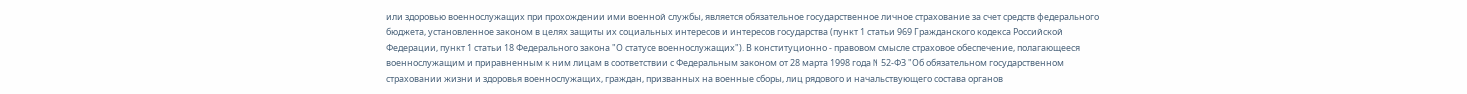или здоровью военнослужащих при прохождении ими военной службы, является обязательное государственное личное страхование за счет средств федерального бюджета, установленное законом в целях защиты их социальных интересов и интересов государства (пункт 1 статьи 969 Гражданского кодекса Российской Федерации, пункт 1 статьи 18 Федерального закона "О статусе военнослужащих"). В конституционно - правовом смысле страховое обеспечение, полагающееся военнослужащим и приравненным к ним лицам в соответствии с Федеральным законом от 28 марта 1998 года N 52-ФЗ "Об обязательном государственном страховании жизни и здоровья военнослужащих, граждан, призванных на военные сборы, лиц рядового и начальствующего состава органов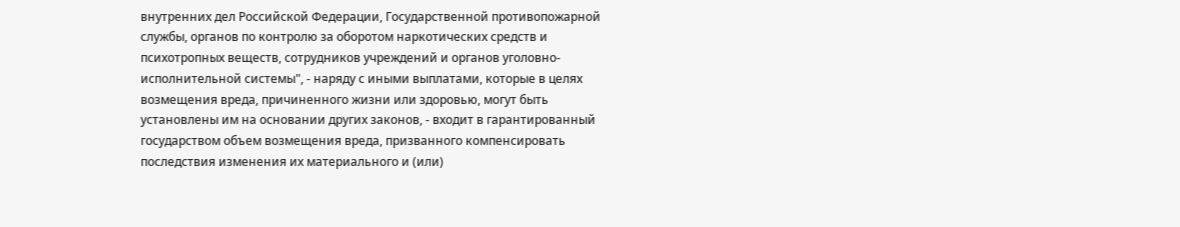внутренних дел Российской Федерации, Государственной противопожарной службы, органов по контролю за оборотом наркотических средств и психотропных веществ, сотрудников учреждений и органов уголовно-исполнительной системы", - наряду с иными выплатами, которые в целях возмещения вреда, причиненного жизни или здоровью, могут быть установлены им на основании других законов, - входит в гарантированный государством объем возмещения вреда, призванного компенсировать последствия изменения их материального и (или)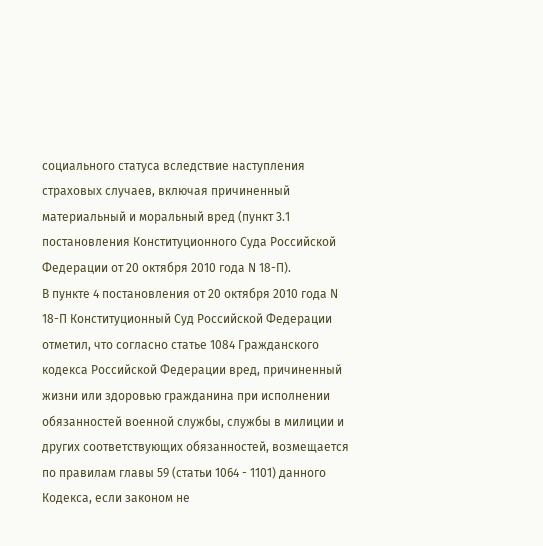социального статуса вследствие наступления страховых случаев, включая причиненный материальный и моральный вред (пункт 3.1 постановления Конституционного Суда Российской Федерации от 20 октября 2010 года N 18-П).
В пункте 4 постановления от 20 октября 2010 года N 18-П Конституционный Суд Российской Федерации отметил, что согласно статье 1084 Гражданского кодекса Российской Федерации вред, причиненный жизни или здоровью гражданина при исполнении обязанностей военной службы, службы в милиции и других соответствующих обязанностей, возмещается по правилам главы 59 (статьи 1064 - 1101) данного Кодекса, если законом не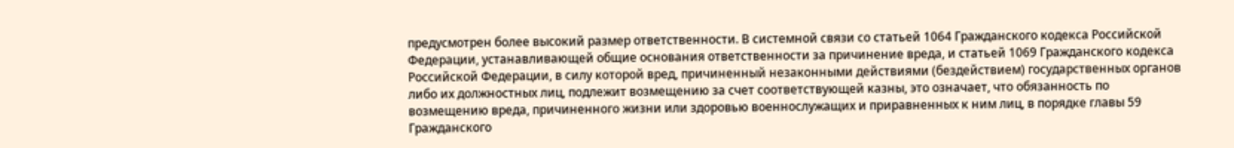предусмотрен более высокий размер ответственности. В системной связи со статьей 1064 Гражданского кодекса Российской Федерации, устанавливающей общие основания ответственности за причинение вреда, и статьей 1069 Гражданского кодекса Российской Федерации, в силу которой вред, причиненный незаконными действиями (бездействием) государственных органов либо их должностных лиц, подлежит возмещению за счет соответствующей казны, это означает, что обязанность по возмещению вреда, причиненного жизни или здоровью военнослужащих и приравненных к ним лиц, в порядке главы 59 Гражданского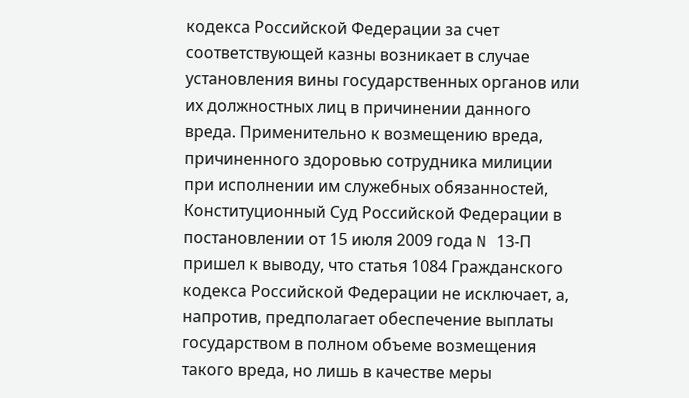кодекса Российской Федерации за счет соответствующей казны возникает в случае установления вины государственных органов или их должностных лиц в причинении данного вреда. Применительно к возмещению вреда, причиненного здоровью сотрудника милиции при исполнении им служебных обязанностей, Конституционный Суд Российской Федерации в постановлении от 15 июля 2009 года N 13-П пришел к выводу, что статья 1084 Гражданского кодекса Российской Федерации не исключает, а, напротив, предполагает обеспечение выплаты государством в полном объеме возмещения такого вреда, но лишь в качестве меры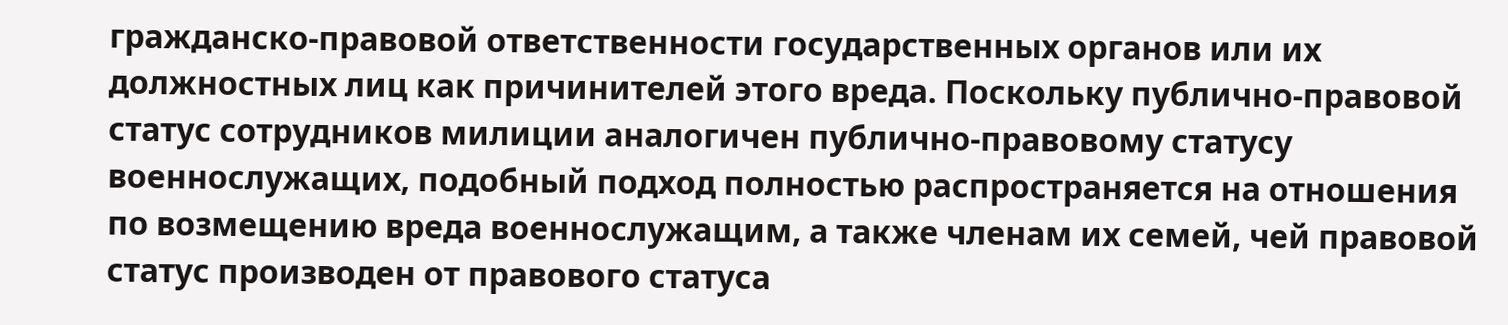гражданско-правовой ответственности государственных органов или их должностных лиц как причинителей этого вреда. Поскольку публично-правовой статус сотрудников милиции аналогичен публично-правовому статусу военнослужащих, подобный подход полностью распространяется на отношения по возмещению вреда военнослужащим, а также членам их семей, чей правовой статус производен от правового статуса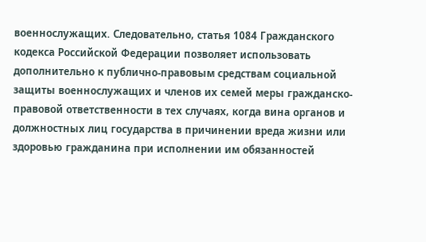военнослужащих. Следовательно, статья 1084 Гражданского кодекса Российской Федерации позволяет использовать дополнительно к публично-правовым средствам социальной защиты военнослужащих и членов их семей меры гражданско-правовой ответственности в тех случаях, когда вина органов и должностных лиц государства в причинении вреда жизни или здоровью гражданина при исполнении им обязанностей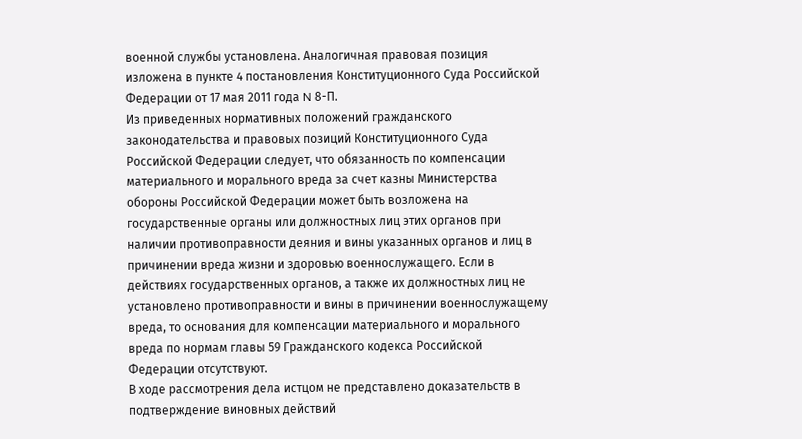военной службы установлена. Аналогичная правовая позиция изложена в пункте 4 постановления Конституционного Суда Российской Федерации от 17 мая 2011 года N 8-П.
Из приведенных нормативных положений гражданского законодательства и правовых позиций Конституционного Суда Российской Федерации следует, что обязанность по компенсации материального и морального вреда за счет казны Министерства обороны Российской Федерации может быть возложена на государственные органы или должностных лиц этих органов при наличии противоправности деяния и вины указанных органов и лиц в причинении вреда жизни и здоровью военнослужащего. Если в действиях государственных органов, а также их должностных лиц не установлено противоправности и вины в причинении военнослужащему вреда, то основания для компенсации материального и морального вреда по нормам главы 59 Гражданского кодекса Российской Федерации отсутствуют.
В ходе рассмотрения дела истцом не представлено доказательств в подтверждение виновных действий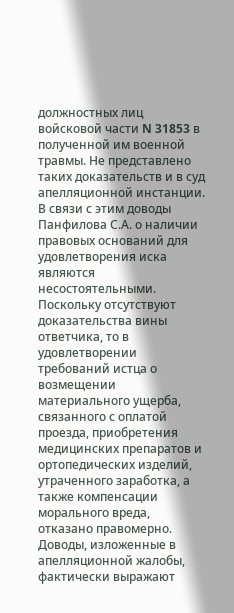должностных лиц войсковой части N 31853 в полученной им военной травмы. Не представлено таких доказательств и в суд апелляционной инстанции. В связи с этим доводы Панфилова С.А. о наличии правовых оснований для удовлетворения иска являются несостоятельными.
Поскольку отсутствуют доказательства вины ответчика, то в удовлетворении требований истца о возмещении материального ущерба, связанного с оплатой проезда, приобретения медицинских препаратов и ортопедических изделий, утраченного заработка, а также компенсации морального вреда, отказано правомерно.
Доводы, изложенные в апелляционной жалобы, фактически выражают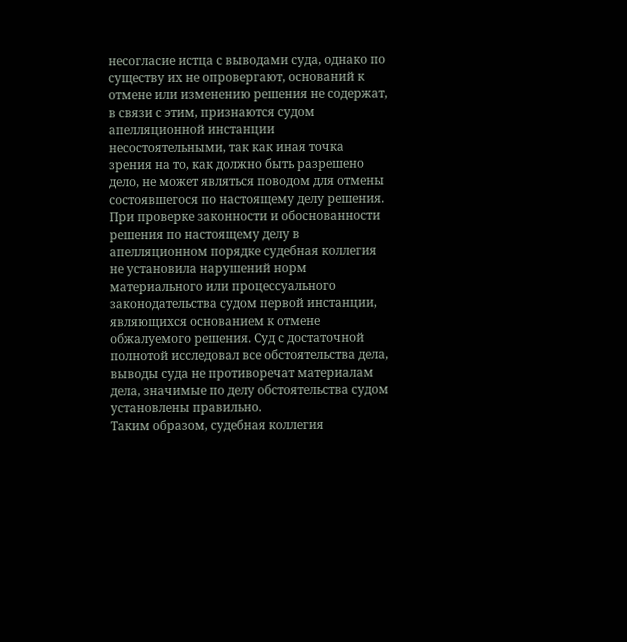несогласие истца с выводами суда, однако по существу их не опровергают, оснований к отмене или изменению решения не содержат, в связи с этим, признаются судом апелляционной инстанции несостоятельными, так как иная точка зрения на то, как должно быть разрешено дело, не может являться поводом для отмены состоявшегося по настоящему делу решения.
При проверке законности и обоснованности решения по настоящему делу в апелляционном порядке судебная коллегия не установила нарушений норм материального или процессуального законодательства судом первой инстанции, являющихся основанием к отмене обжалуемого решения. Суд с достаточной полнотой исследовал все обстоятельства дела, выводы суда не противоречат материалам дела, значимые по делу обстоятельства судом установлены правильно.
Таким образом, судебная коллегия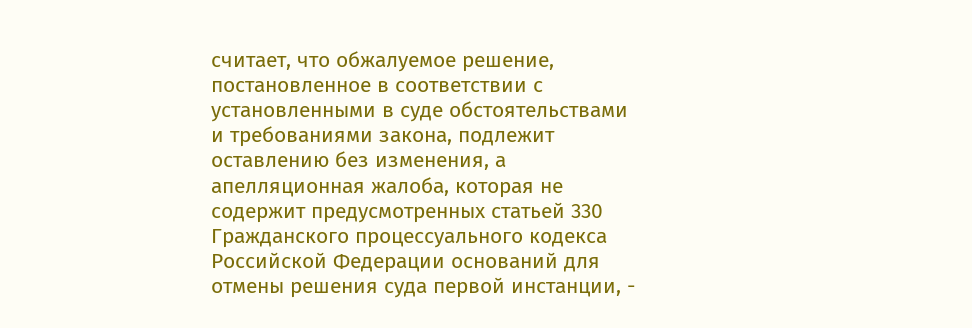считает, что обжалуемое решение, постановленное в соответствии с установленными в суде обстоятельствами и требованиями закона, подлежит оставлению без изменения, а апелляционная жалоба, которая не содержит предусмотренных статьей 330 Гражданского процессуального кодекса Российской Федерации оснований для отмены решения суда первой инстанции, -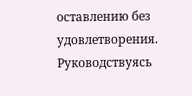оставлению без удовлетворения.
Руководствуясь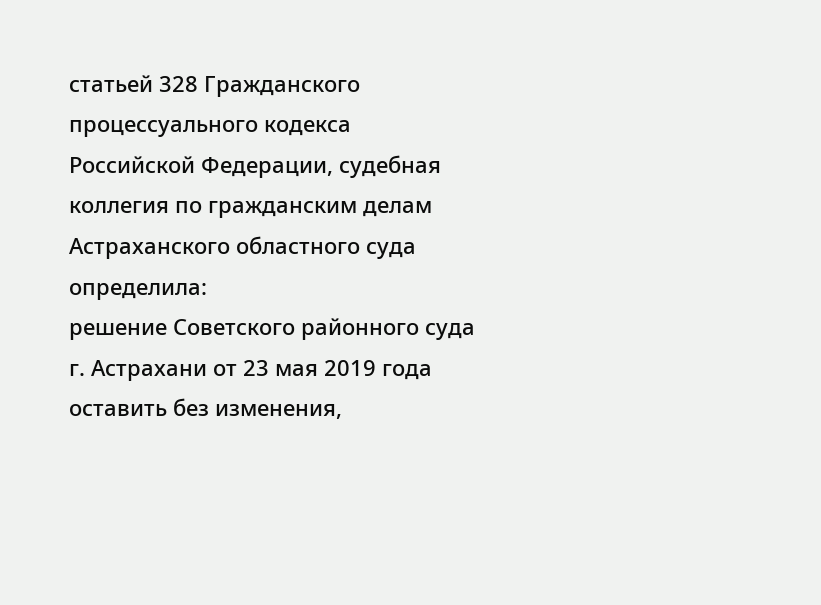статьей 328 Гражданского процессуального кодекса Российской Федерации, судебная коллегия по гражданским делам Астраханского областного суда
определила:
решение Советского районного суда г. Астрахани от 23 мая 2019 года оставить без изменения,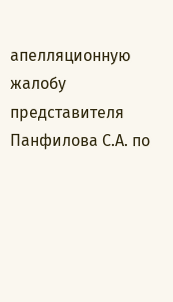апелляционную жалобу представителя Панфилова С.А. по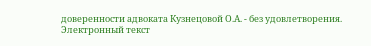доверенности адвоката Кузнецовой О.А. - без удовлетворения.
Электронный текст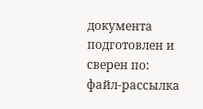документа
подготовлен и сверен по:
файл-рассылка